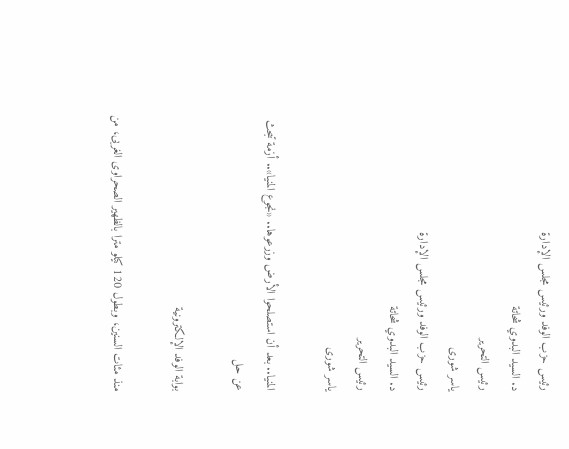رئيس حزب الوفد ورئيس مجلس الإدارة
د. السيد البدوي شحاتة
رئيس التحرير
ياسر شورى
رئيس حزب الوفد ورئيس مجلس الإدارة
د. السيد البدوي شحاتة
رئيس التحرير
ياسر شورى

المنيا.. بعد أن استصلحوا الأرض وزرعوها.. «نجوع المنيا».. أزمة تبحث عن حل

بوابة الوفد الإلكترونية

منذ مئات السنين، وبطول 120 كيلو مترا بالظهير الصحراوى الغربى، من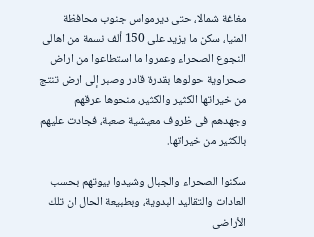مغاغة شمالا، حتى ديرمواس جنوب محافظة المنيا، سكن ما يزيد على 150 ألف نسمة من اهالى النجوع الصحراء وعمروا ما استطاعوا من اراض صحراوية حولوها بقدرة قادر وصبر إلى ارض تنتج من خيراتها الكثير والكثير، منحوها عرقهم وجهدهم فى ظروف معيشية صعبة، فجادت عليهم بالكثير من خيراتها.

سكنوا الصحراء والجبال وشيدوا بيوتهم بحسب العادات والتقاليد البدوية، وبطبيعة الحال ان تلك الأراضى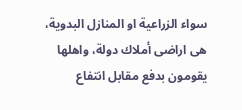سواء الزراعية او المنازل البدوية، هى اراضى أملاك دولة، واهلها يقومون بدفع مقابل انتفاع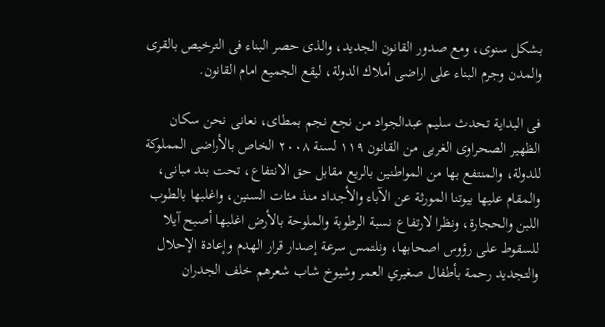بشكل سنوى، ومع صدور القانون الجديد، والذى حصر البناء فى الترخيص بالقرى والمدن وجرم البناء على اراضى أملاك الدولة، ليقع الجميع امام القانون.

فى البداية تحدث سليم عبدالجواد من نجع نجم بمطاى، نعانى نحن سكان الظهير الصحراوى الغربى من القانون ١١٩ لسنة ٢٠٠٨ الخاص بالأراضى المملوكة للدولة، والمنتفع بها من المواطنين بالريع مقابل حق الانتفاع، تحت بند مبانى، والمقام عليها بيوتنا المورثة عن الآباء والأجداد منذ مئات السنين، واغلبها بالطوب اللبن والحجارة، ونظرا لارتفاع نسبة الرطوبة والملوحة بالأرض اغلبها أصبح آيلا للسقوط على رؤوس اصحابها، ونلتمس سرعة إصدار قرار الهدم وإعادة الإحلال والتجديد رحمة بأطفال صغيري العمر وشيوخ شاب شعرهم خلف الجدران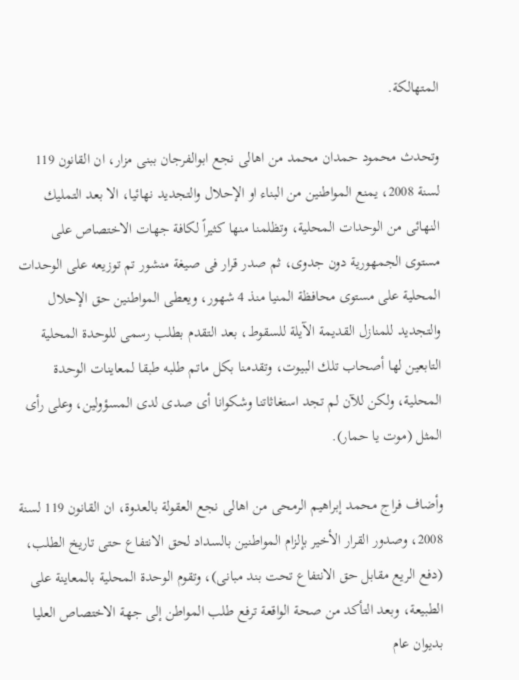المتهالكة.

وتحدث محمود حمدان محمد من اهالى نجع ابوالفرجان ببنى مزار، ان القانون 119 لسنة 2008، يمنع المواطنين من البناء او الإحلال والتجديد نهائيا، الا بعد التمليك النهائى من الوحدات المحلية، وتظلمنا منها كثيراً لكافة جهات الاختصاص على مستوى الجمهورية دون جدوى، ثم صدر قرار فى صيغة منشور تم توزيعه على الوحدات المحلية على مستوى محافظة المنيا منذ 4 شهور، ويعطى المواطنين حق الإحلال والتجديد للمنازل القديمة الآيلة للسقوط، بعد التقدم بطلب رسمى للوحدة المحلية التابعين لها أصحاب تلك البيوت، وتقدمنا بكل ماتم طلبه طبقا لمعاينات الوحدة المحلية، ولكن للآن لم تجد استغاثاتنا وشكوانا أى صدى لدى المسؤولين، وعلى رأى المثل (موت يا حمار).

وأضاف فراج محمد إبراهيم الرمحى من اهالى نجع العقولة بالعدوة، ان القانون 119 لسنة 2008، وصدور القرار الأخير بإلزام المواطنين بالسداد لحق الانتفاع حتى تاريخ الطلب، (دفع الريع مقابل حق الانتفاع تحت بند مبانى)، وتقوم الوحدة المحلية بالمعاينة على الطبيعة، وبعد التأكد من صحة الواقعة ترفع طلب المواطن إلى جهة الاختصاص العليا بديوان عام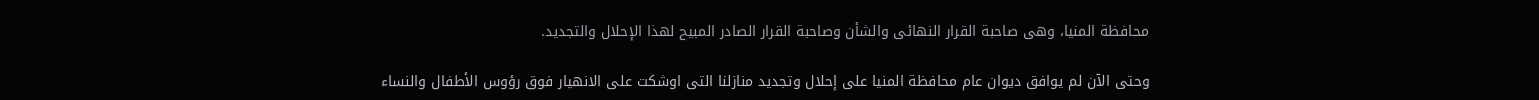محافظة المنيا، وهى صاحبة القرار النهائى والشأن وصاحبة القرار الصادر المبيح لهذا الإحلال والتجديد.

وحتى الآن لم يوافق ديوان عام محافظة المنيا على إحلال وتجديد منازلنا التى اوشكت على الانهيار فوق رؤوس الأطفال والنساء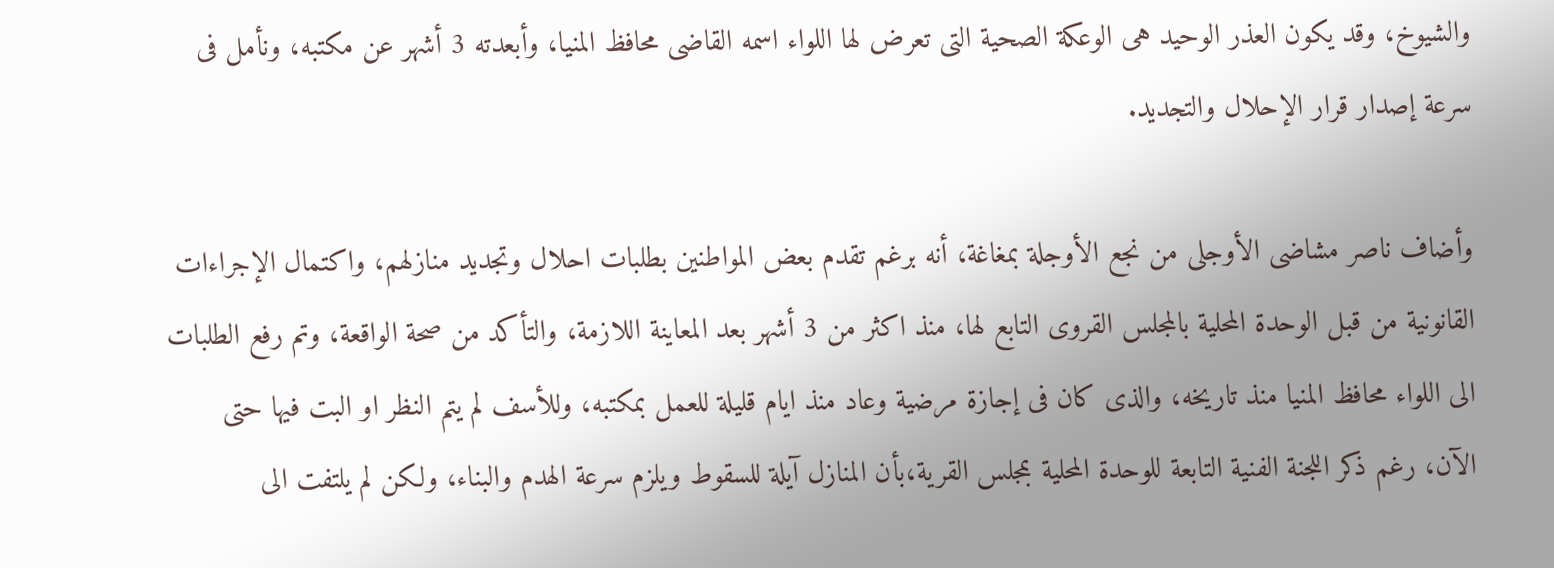والشيوخ، وقد يكون العذر الوحيد هى الوعكة الصحية التى تعرض لها اللواء اسمه القاضى محافظ المنيا، وأبعدته 3 أشهر عن مكتبه، ونأمل فى سرعة إصدار قرار الإحلال والتجديد.

وأضاف ناصر مشاضى الأوجلى من نجع الأوجلة بمغاغة، أنه برغم تقدم بعض المواطنين بطلبات احلال وتجديد منازلهم، واكتمال الإجراءات القانونية من قبل الوحدة المحلية بالمجلس القروى التابع لها، منذ اكثر من 3 أشهر بعد المعاينة اللازمة، والتأكد من صحة الواقعة، وتم رفع الطلبات الى اللواء محافظ المنيا منذ تاريخه، والذى كان فى إجازة مرضية وعاد منذ ايام قليلة للعمل بمكتبه، وللأسف لم يتم النظر او البت فيها حتى الآن، رغم ذكر اللجنة الفنية التابعة للوحدة المحلية بمجلس القرية،بأن المنازل آيلة للسقوط ويلزم سرعة الهدم والبناء، ولكن لم يلتفت الى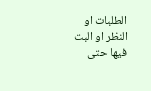الطلبات او النظر او البت فيها حتى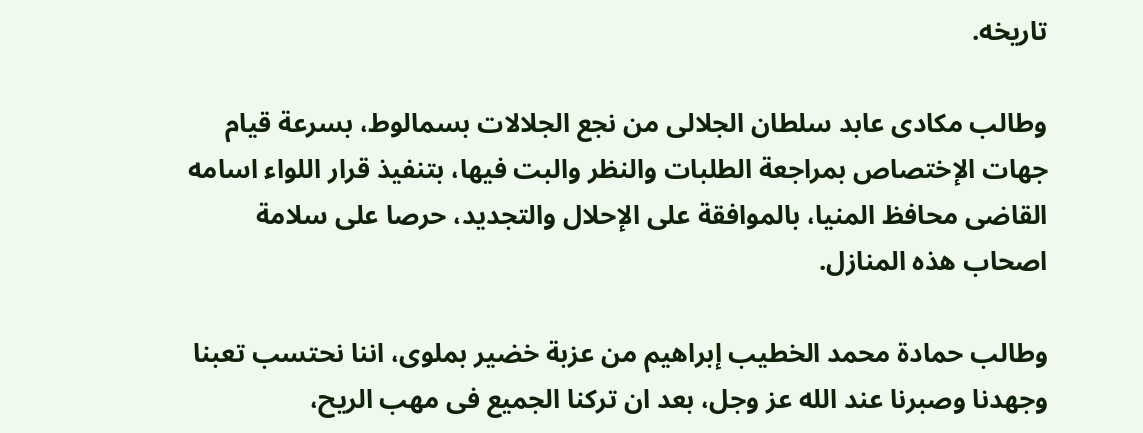تاريخه.

وطالب مكادى عابد سلطان الجلالى من نجع الجلالات بسمالوط، بسرعة قيام جهات الإختصاص بمراجعة الطلبات والنظر والبت فيها، بتنفيذ قرار اللواء اسامه القاضى محافظ المنيا، بالموافقة على الإحلال والتجديد، حرصا على سلامة اصحاب هذه المنازل.

وطالب حمادة محمد الخطيب إبراهيم من عزبة خضير بملوى، اننا نحتسب تعبنا وجهدنا وصبرنا عند الله عز وجل، بعد ان تركنا الجميع فى مهب الريح،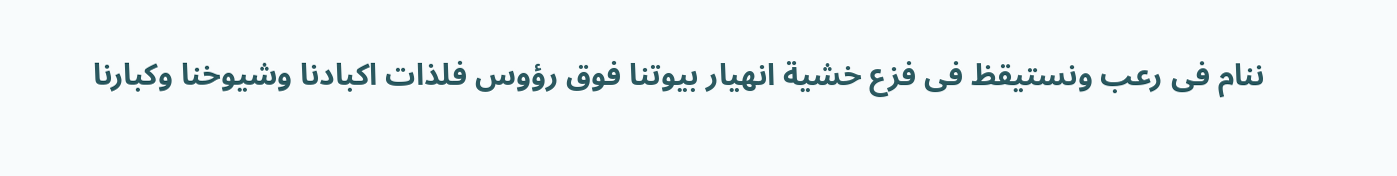ننام فى رعب ونستيقظ فى فزع خشية انهيار بيوتنا فوق رؤوس فلذات اكبادنا وشيوخنا وكبارنا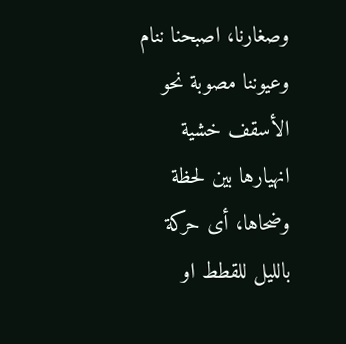وصغارنا، اصبحنا ننام وعيوننا مصوبة نحو الأسقف خشية انهيارها بين لحظة وضحاها، أى حركة بالليل للقطط او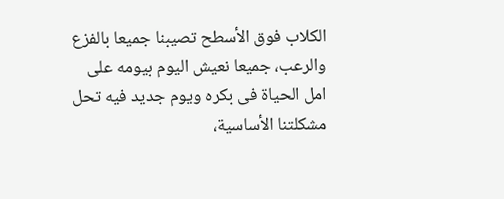الكلاب فوق الأسطح تصيبنا جميعا بالفزع والرعب، جميعا نعيش اليوم بيومه على امل الحياة فى بكره ويوم جديد فيه تحل مشكلتنا الأساسية،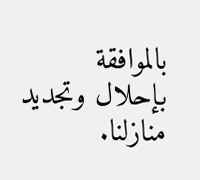بالموافقة بإحلال وتجديد منازلنا.